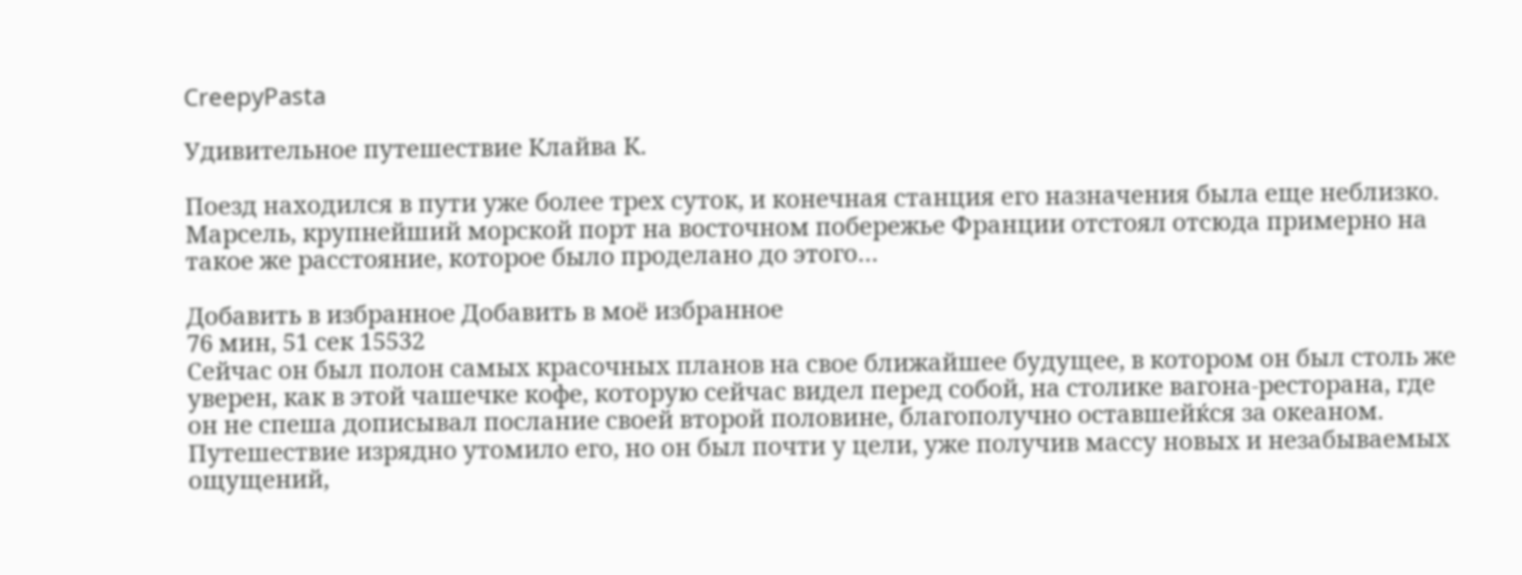CreepyPasta

Удивительное путешествие Клайва К.

Поезд находился в пути уже более трех суток, и конечная станция его назначения была еще неблизко. Марсель, крупнейший морской порт на восточном побережье Франции отстоял отсюда примерно на такое же расстояние, которое было проделано до этого…

Добавить в избранное Добавить в моё избранное
76 мин, 51 сек 15532
Сейчас он был полон самых красочных планов на свое ближайшее будущее, в котором он был столь же уверен, как в этой чашечке кофе, которую сейчас видел перед собой, на столике вагона-ресторана, где он не спеша дописывал послание своей второй половине, благополучно оставшейќся за океаном. Путешествие изрядно утомило его, но он был почти у цели, уже получив массу новых и незабываемых ощущений,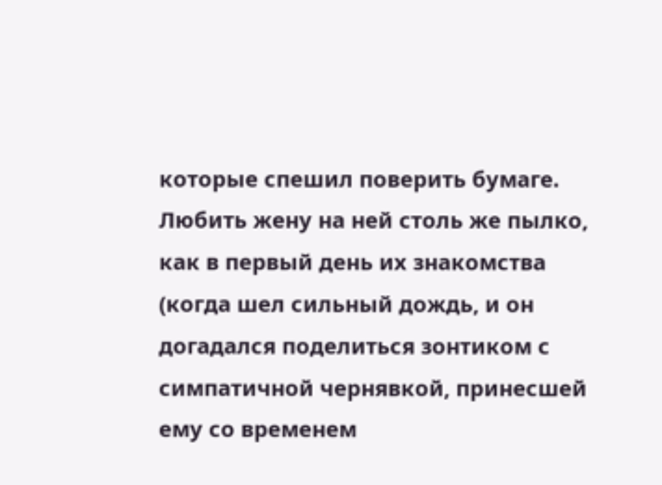которые спешил поверить бумаге. Любить жену на ней столь же пылко, как в первый день их знакомства (когда шел сильный дождь, и он догадался поделиться зонтиком с симпатичной чернявкой, принесшей ему со временем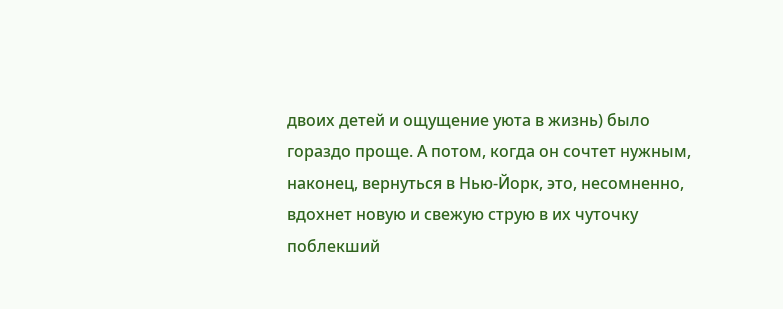двоих детей и ощущение уюта в жизнь) было гораздо проще. А потом, когда он сочтет нужным, наконец, вернуться в Нью-Йорк, это, несомненно, вдохнет новую и свежую струю в их чуточку поблекший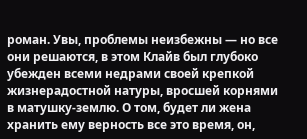роман. Увы, проблемы неизбежны — но все они решаются, в этом Клайв был глубоко убежден всеми недрами своей крепкой жизнерадостной натуры, вросшей корнями в матушку-землю. О том, будет ли жена хранить ему верность все это время, он,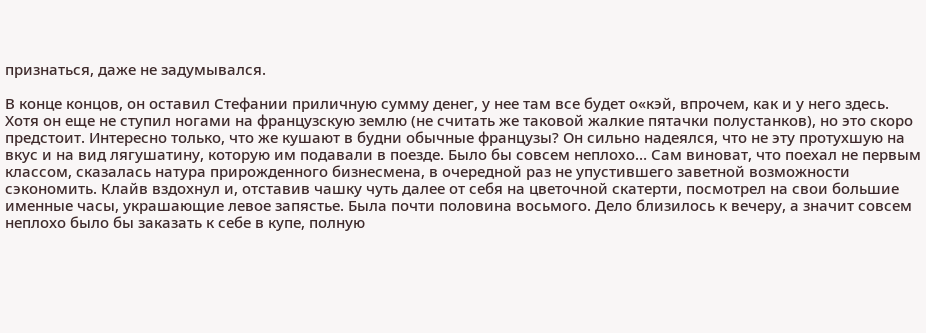признаться, даже не задумывался.

В конце концов, он оставил Стефании приличную сумму денег, у нее там все будет о«кэй, впрочем, как и у него здесь. Хотя он еще не ступил ногами на французскую землю (не считать же таковой жалкие пятачки полустанков), но это скоро предстоит. Интересно только, что же кушают в будни обычные французы? Он сильно надеялся, что не эту протухшую на вкус и на вид лягушатину, которую им подавали в поезде. Было бы совсем неплохо… Сам виноват, что поехал не первым классом, сказалась натура прирожденного бизнесмена, в очередной раз не упустившего заветной возможности сэкономить. Клайв вздохнул и, отставив чашку чуть далее от себя на цветочной скатерти, посмотрел на свои большие именные часы, украшающие левое запястье. Была почти половина восьмого. Дело близилось к вечеру, а значит совсем неплохо было бы заказать к себе в купе, полную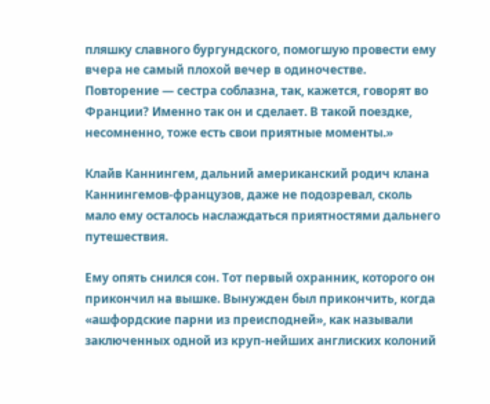пляшку славного бургундского, помогшую провести ему вчера не самый плохой вечер в одиночестве. Повторение — сестра соблазна, так, кажется, говорят во Франции? Именно так он и сделает. В такой поездке, несомненно, тоже есть свои приятные моменты.»

Клайв Каннингем, дальний американский родич клана Каннингемов-французов, даже не подозревал, сколь мало ему осталось наслаждаться приятностями дальнего путешествия.

Ему опять снился сон. Тот первый охранник, которого он прикончил на вышке. Вынужден был прикончить, когда «ашфордские парни из преисподней», как называли заключенных одной из круп-нейших англиских колоний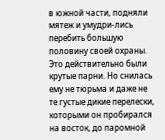в южной части, подняли мятеж и умудри-лись перебить большую половину своей охраны. Это действительно были крутые парни. Но снилась ему не тюрьма и даже не те густые дикие перелески, которыми он пробирался на восток, до паромной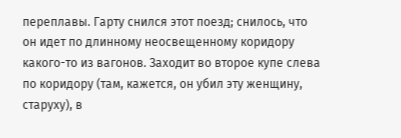переплавы. Гарту снился этот поезд; снилось, что он идет по длинному неосвещенному коридору какого-то из вагонов. Заходит во второе купе слева по коридору (там, кажется, он убил эту женщину, старуху), в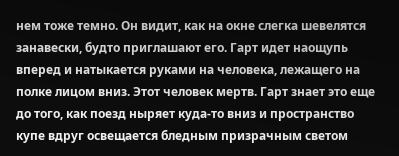нем тоже темно. Он видит, как на окне слегка шевелятся занавески, будто приглашают его. Гарт идет наощупь вперед и натыкается руками на человека, лежащего на полке лицом вниз. Этот человек мертв. Гарт знает это еще до того, как поезд ныряет куда-то вниз и пространство купе вдруг освещается бледным призрачным светом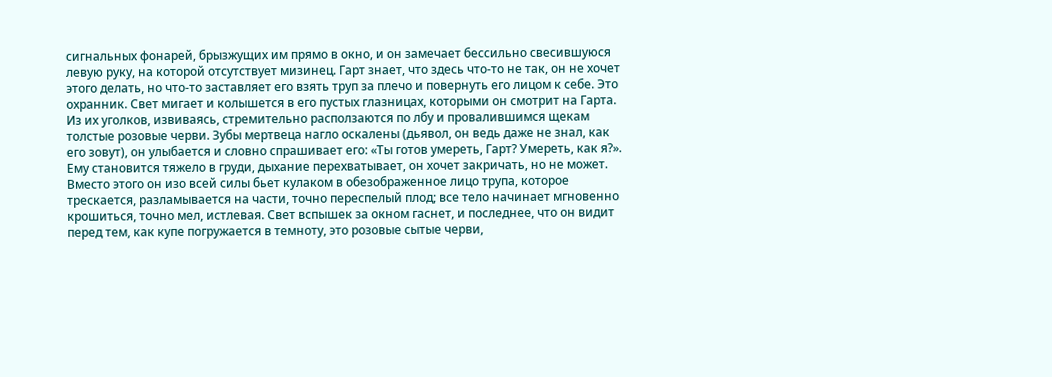сигнальных фонарей, брызжущих им прямо в окно, и он замечает бессильно свесившуюся левую руку, на которой отсутствует мизинец. Гарт знает, что здесь что-то не так, он не хочет этого делать, но что-то заставляет его взять труп за плечо и повернуть его лицом к себе. Это охранник. Свет мигает и колышется в его пустых глазницах, которыми он смотрит на Гарта. Из их уголков, извиваясь, стремительно расползаются по лбу и провалившимся щекам толстые розовые черви. Зубы мертвеца нагло оскалены (дьявол, он ведь даже не знал, как его зовут), он улыбается и словно спрашивает его: «Ты готов умереть, Гарт? Умереть, как я?». Ему становится тяжело в груди, дыхание перехватывает, он хочет закричать, но не может. Вместо этого он изо всей силы бьет кулаком в обезображенное лицо трупа, которое трескается, разламывается на части, точно переспелый плод; все тело начинает мгновенно крошиться, точно мел, истлевая. Свет вспышек за окном гаснет, и последнее, что он видит перед тем, как купе погружается в темноту, это розовые сытые черви,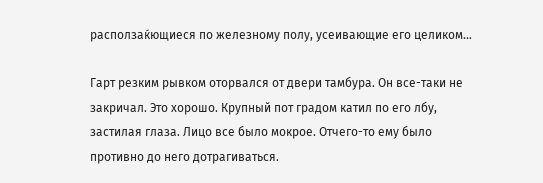расползаќющиеся по железному полу, усеивающие его целиком…

Гарт резким рывком оторвался от двери тамбура. Он все-таки не закричал. Это хорошо. Крупный пот градом катил по его лбу, застилая глаза. Лицо все было мокрое. Отчего-то ему было противно до него дотрагиваться.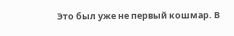Это был уже не первый кошмар. В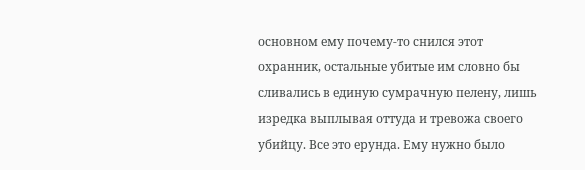основном ему почему-то снился этот охранник, остальные убитые им словно бы сливались в единую сумрачную пелену, лишь изредка выплывая оттуда и тревожа своего убийцу. Все это ерунда. Ему нужно было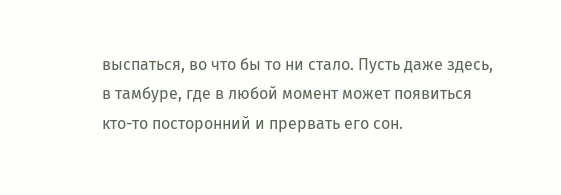выспаться, во что бы то ни стало. Пусть даже здесь, в тамбуре, где в любой момент может появиться кто-то посторонний и прервать его сон.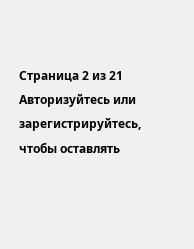Страница 2 из 21
Авторизуйтесь или зарегистрируйтесь, чтобы оставлять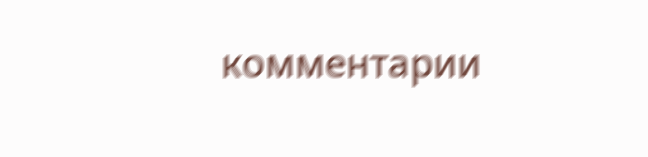комментарии